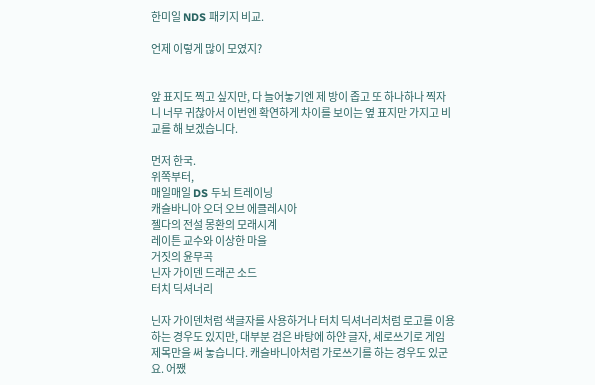한미일 NDS 패키지 비교.

언제 이렇게 많이 모였지?


앞 표지도 찍고 싶지만, 다 늘어놓기엔 제 방이 좁고 또 하나하나 찍자니 너무 귀찮아서 이번엔 확연하게 차이를 보이는 옆 표지만 가지고 비교를 해 보겠습니다.

먼저 한국.
위쪽부터,
매일매일 DS 두뇌 트레이닝
캐슬바니아 오더 오브 에클레시아
젤다의 전설 몽환의 모래시계
레이튼 교수와 이상한 마을
거짓의 윤무곡
닌자 가이덴 드래곤 소드
터치 딕셔너리

닌자 가이덴처럼 색글자를 사용하거나 터치 딕셔너리처럼 로고를 이용하는 경우도 있지만, 대부분 검은 바탕에 하얀 글자, 세로쓰기로 게임 제목만을 써 놓습니다. 캐슬바니아처럼 가로쓰기를 하는 경우도 있군요. 어쨌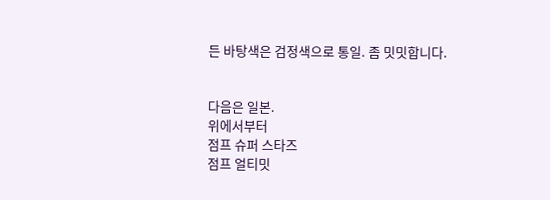든 바탕색은 검정색으로 통일. 좀 밋밋합니다.


다음은 일본.
위에서부터
점프 슈퍼 스타즈
점프 얼티밋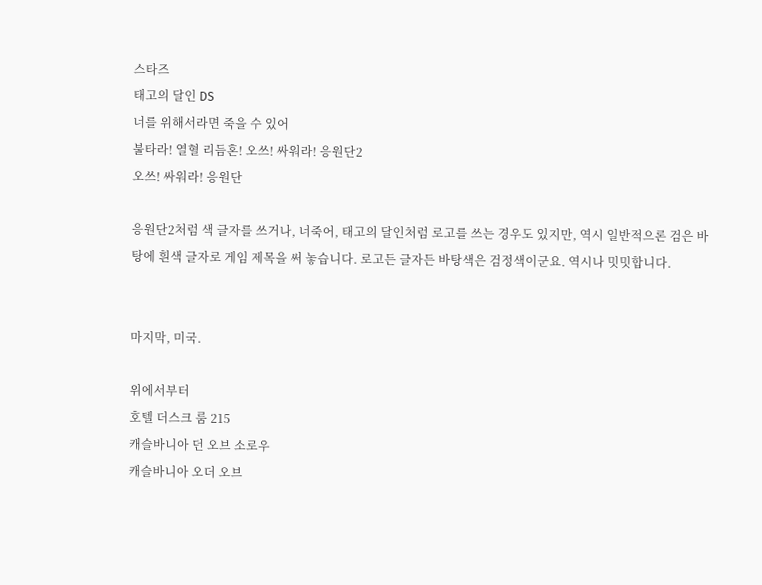스타즈
태고의 달인 DS
너를 위해서라면 죽을 수 있어
불타라! 열혈 리듬혼! 오쓰! 싸워라! 응원단2
오쓰! 싸워라! 응원단

응원단2처럼 색 글자를 쓰거나, 너죽어, 태고의 달인처럼 로고를 쓰는 경우도 있지만, 역시 일반적으론 검은 바탕에 흰색 글자로 게임 제목을 써 놓습니다. 로고든 글자든 바탕색은 검정색이군요. 역시나 밋밋합니다.


마지막, 미국.

위에서부터
호텔 더스크 룸 215
캐슬바니아 던 오브 소로우
캐슬바니아 오더 오브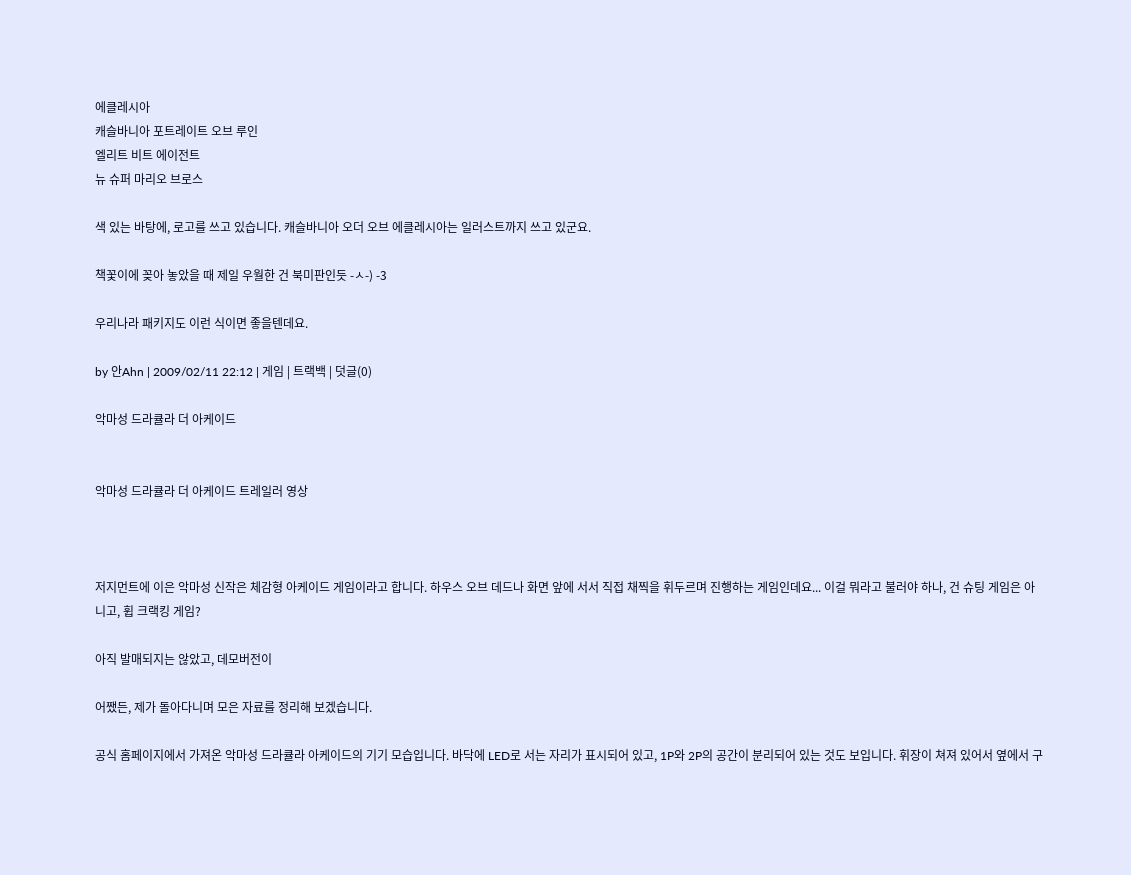에클레시아
캐슬바니아 포트레이트 오브 루인
엘리트 비트 에이전트
뉴 슈퍼 마리오 브로스

색 있는 바탕에, 로고를 쓰고 있습니다. 캐슬바니아 오더 오브 에클레시아는 일러스트까지 쓰고 있군요.

책꽃이에 꽂아 놓았을 때 제일 우월한 건 북미판인듯 -ㅅ-) -3

우리나라 패키지도 이런 식이면 좋을텐데요.

by 안Ahn | 2009/02/11 22:12 | 게임 | 트랙백 | 덧글(0)

악마성 드라큘라 더 아케이드


악마성 드라큘라 더 아케이드 트레일러 영상



저지먼트에 이은 악마성 신작은 체감형 아케이드 게임이라고 합니다. 하우스 오브 데드나 화면 앞에 서서 직접 채찍을 휘두르며 진행하는 게임인데요... 이걸 뭐라고 불러야 하나, 건 슈팅 게임은 아니고, 휩 크랙킹 게임?

아직 발매되지는 않았고, 데모버전이

어쨌든, 제가 돌아다니며 모은 자료를 정리해 보겠습니다.

공식 홈페이지에서 가져온 악마성 드라큘라 아케이드의 기기 모습입니다. 바닥에 LED로 서는 자리가 표시되어 있고, 1P와 2P의 공간이 분리되어 있는 것도 보입니다. 휘장이 쳐져 있어서 옆에서 구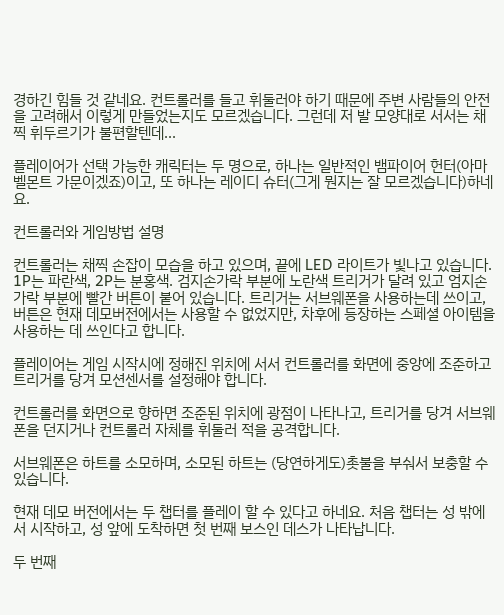경하긴 힘들 것 같네요. 컨트롤러를 들고 휘둘러야 하기 때문에 주변 사람들의 안전을 고려해서 이렇게 만들었는지도 모르겠습니다. 그런데 저 발 모양대로 서서는 채찍 휘두르기가 불편할텐데...

플레이어가 선택 가능한 캐릭터는 두 명으로, 하나는 일반적인 뱀파이어 헌터(아마 벨몬트 가문이겠죠)이고, 또 하나는 레이디 슈터(그게 뭔지는 잘 모르겠습니다)하네요.

컨트롤러와 게임방법 설명

컨트롤러는 채찍 손잡이 모습을 하고 있으며, 끝에 LED 라이트가 빛나고 있습니다. 1P는 파란색, 2P는 분홍색. 검지손가락 부분에 노란색 트리거가 달려 있고 엄지손가락 부분에 빨간 버튼이 붙어 있습니다. 트리거는 서브웨폰을 사용하는데 쓰이고, 버튼은 현재 데모버전에서는 사용할 수 없었지만, 차후에 등장하는 스페셜 아이템을 사용하는 데 쓰인다고 합니다.

플레이어는 게임 시작시에 정해진 위치에 서서 컨트롤러를 화면에 중앙에 조준하고 트리거를 당겨 모션센서를 설정해야 합니다.

컨트롤러를 화면으로 향하면 조준된 위치에 광점이 나타나고, 트리거를 당겨 서브웨폰을 던지거나 컨트롤러 자체를 휘둘러 적을 공격합니다.

서브웨폰은 하트를 소모하며, 소모된 하트는 (당연하게도)촛불을 부숴서 보충할 수 있습니다.

현재 데모 버전에서는 두 챕터를 플레이 할 수 있다고 하네요. 처음 챕터는 성 밖에서 시작하고, 성 앞에 도착하면 첫 번째 보스인 데스가 나타납니다.

두 번째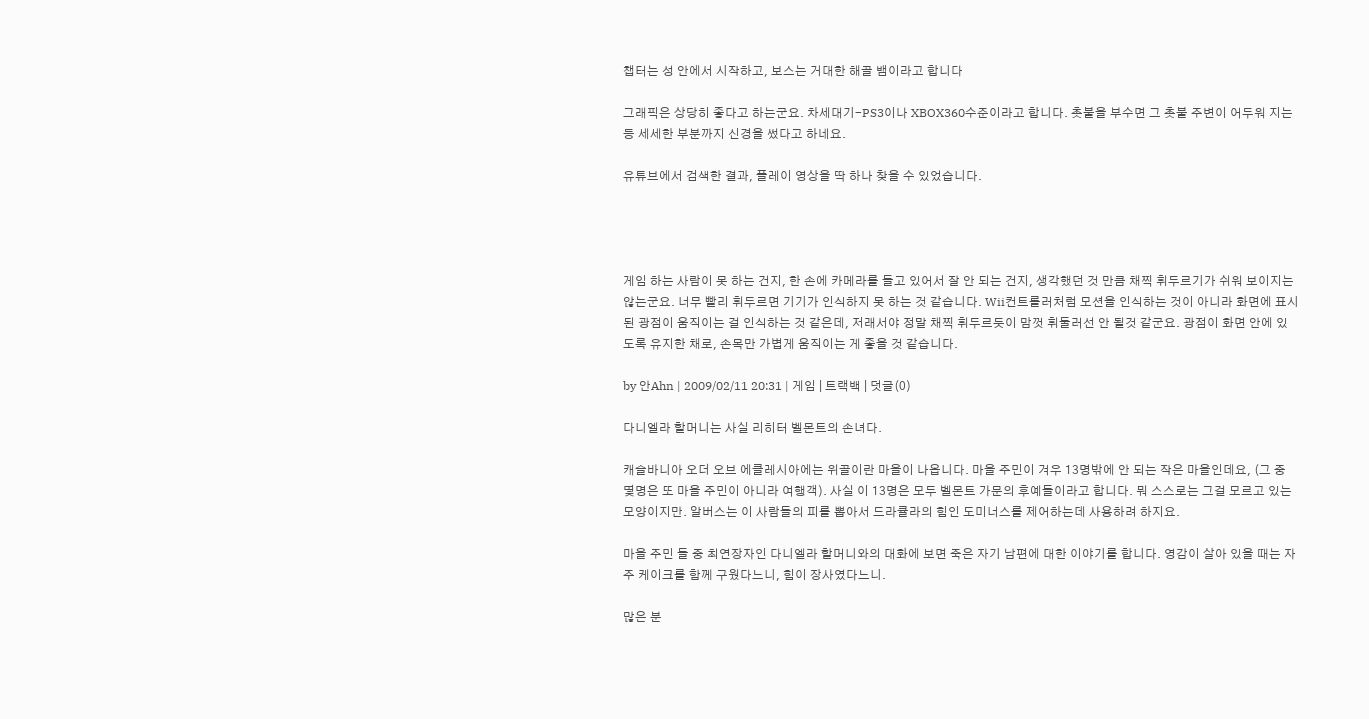챕터는 성 안에서 시작하고, 보스는 거대한 해골 뱀이라고 합니다

그래픽은 상당히 좋다고 하는군요. 차세대기-PS3이나 XBOX360수준이라고 합니다. 촛불을 부수면 그 촛불 주변이 어두워 지는 등 세세한 부분까지 신경을 썼다고 하네요.

유튜브에서 검색한 결과, 플레이 영상을 딱 하나 찾을 수 있었습니다.




게임 하는 사람이 못 하는 건지, 한 손에 카메라를 들고 있어서 잘 안 되는 건지, 생각했던 것 만큼 채찍 휘두르기가 쉬워 보이지는 않는군요. 너무 빨리 휘두르면 기기가 인식하지 못 하는 것 같습니다. Wii컨트롤러처럼 모션을 인식하는 것이 아니라 화면에 표시된 광점이 움직이는 걸 인식하는 것 같은데, 저래서야 정말 채찍 휘두르듯이 맘껏 휘둘러선 안 될것 같군요. 광점이 화면 안에 있도록 유지한 채로, 손목만 가볍게 움직이는 게 좋을 것 같습니다.

by 안Ahn | 2009/02/11 20:31 | 게임 | 트랙백 | 덧글(0)

다니엘라 할머니는 사실 리히터 벨몬트의 손녀다.

캐슬바니아 오더 오브 에클레시아에는 위골이란 마을이 나옵니다. 마을 주민이 겨우 13명밖에 안 되는 작은 마을인데요, (그 중 몇명은 또 마을 주민이 아니라 여행객). 사실 이 13명은 모두 벨몬트 가문의 후예들이라고 합니다. 뭐 스스로는 그걸 모르고 있는 모양이지만. 알버스는 이 사람들의 피를 뽑아서 드라큘라의 힘인 도미너스를 제어하는데 사용하려 하지요.

마을 주민 들 중 최연장자인 다니엘라 할머니와의 대화에 보면 죽은 자기 남편에 대한 이야기를 합니다. 영감이 살아 있을 때는 자주 케이크를 함께 구웠다느니, 힘이 장사였다느니.

많은 분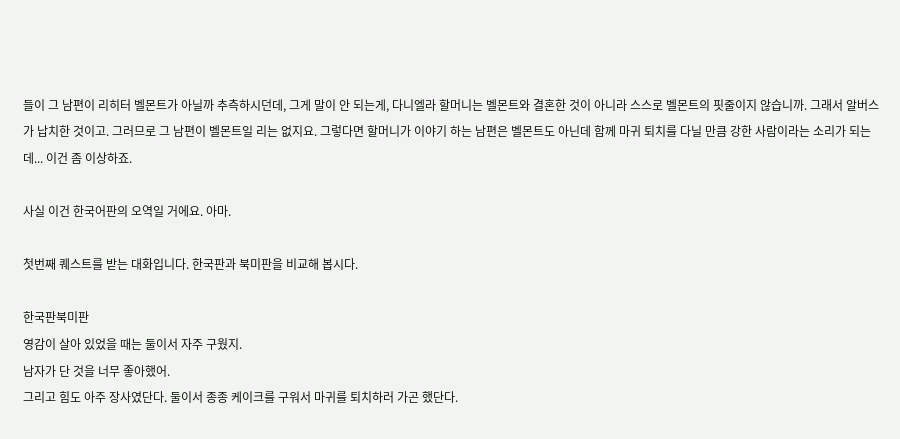들이 그 남편이 리히터 벨몬트가 아닐까 추측하시던데, 그게 말이 안 되는게, 다니엘라 할머니는 벨몬트와 결혼한 것이 아니라 스스로 벨몬트의 핏줄이지 않습니까. 그래서 알버스가 납치한 것이고. 그러므로 그 남편이 벨몬트일 리는 없지요. 그렇다면 할머니가 이야기 하는 남편은 벨몬트도 아닌데 함께 마귀 퇴치를 다닐 만큼 강한 사람이라는 소리가 되는데... 이건 좀 이상하죠.

사실 이건 한국어판의 오역일 거에요. 아마.

첫번째 퀘스트를 받는 대화입니다. 한국판과 북미판을 비교해 봅시다.

한국판북미판
영감이 살아 있었을 때는 둘이서 자주 구웠지.
남자가 단 것을 너무 좋아했어.
그리고 힘도 아주 장사였단다. 둘이서 종종 케이크를 구워서 마귀를 퇴치하러 가곤 했단다.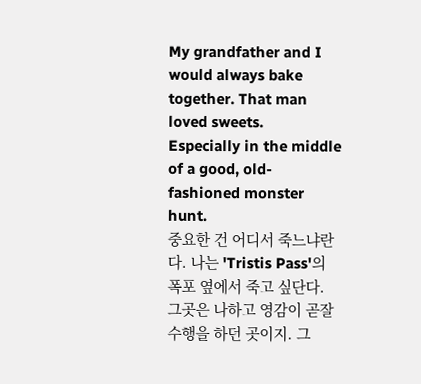My grandfather and I would always bake together. That man loved sweets.
Especially in the middle of a good, old-fashioned monster hunt.
중요한 건 어디서 죽느냐란다. 나는 'Tristis Pass'의 폭포 옆에서 죽고 싶단다.
그곳은 나하고 영감이 곧잘 수행을 하던 곳이지. 그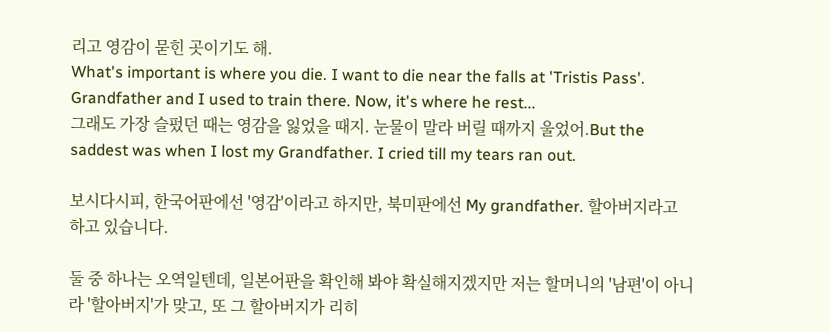리고 영감이 묻힌 곳이기도 해.
What's important is where you die. I want to die near the falls at 'Tristis Pass'.
Grandfather and I used to train there. Now, it's where he rest...
그래도 가장 슬펐던 때는 영감을 잃었을 때지. 눈물이 말라 버릴 때까지 울었어.But the saddest was when I lost my Grandfather. I cried till my tears ran out.

보시다시피, 한국어판에선 '영감'이라고 하지만, 북미판에선 My grandfather. 할아버지라고 하고 있습니다.

둘 중 하나는 오역일텐데, 일본어판을 확인해 봐야 확실해지겠지만 저는 할머니의 '남편'이 아니라 '할아버지'가 맞고, 또 그 할아버지가 리히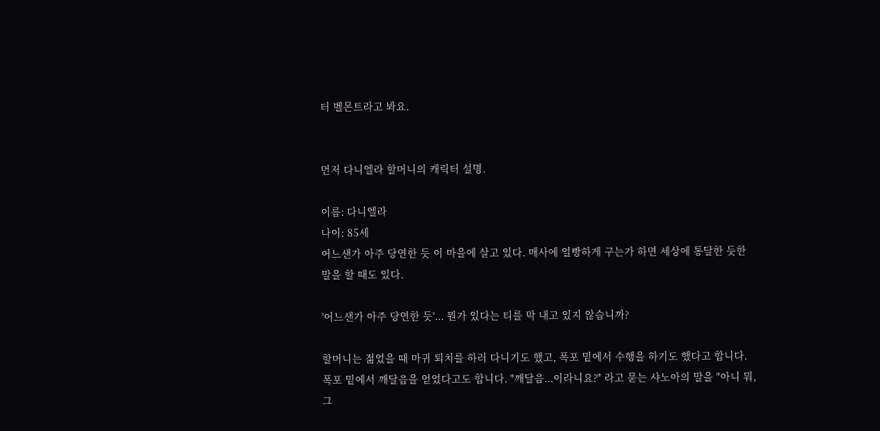터 벨몬트라고 봐요.


먼저 다니엘라 할머니의 캐릭터 설명.

이름: 다니엘라
나이: 85세
어느샌가 아주 당연한 듯 이 마을에 살고 있다. 매사에 얼빵하게 구는가 하면 세상에 통달한 듯한 말을 할 때도 있다.

'어느샌가 아주 당연한 듯'... 뭔가 있다는 티를 막 내고 있지 않습니까?

할머니는 젊었을 때 마귀 퇴치를 하러 다니기도 했고, 폭포 밑에서 수행을 하기도 했다고 합니다. 폭포 밑에서 깨달음을 얻었다고도 합니다. "깨달음...이라니요?" 라고 묻는 샤노아의 말을 "아니 뭐, 그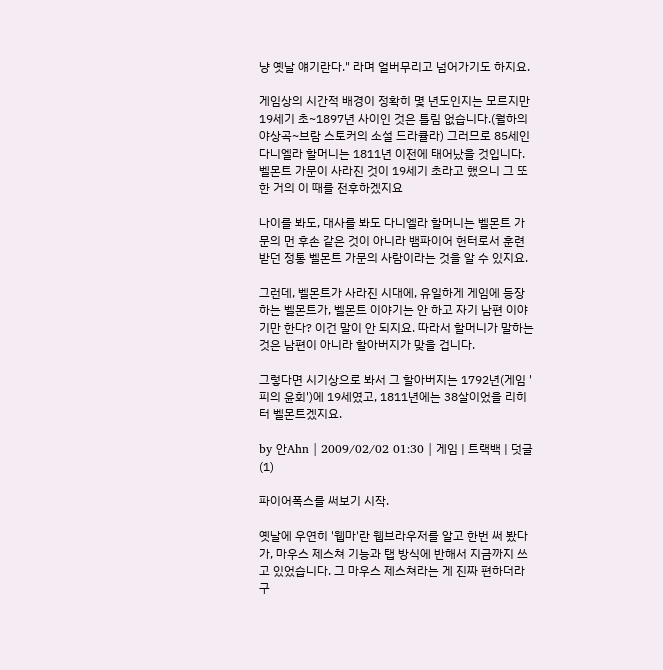냥 옛날 얘기란다." 라며 얼버무리고 넘어가기도 하지요.

게임상의 시간적 배경이 정확히 몇 년도인지는 모르지만 19세기 초~1897년 사이인 것은 틀림 없습니다.(월하의 야상곡~브람 스토커의 소설 드라큘라) 그러므로 85세인 다니엘라 할머니는 1811년 이전에 태어났을 것입니다. 벨몬트 가문이 사라진 것이 19세기 초라고 했으니 그 또한 거의 이 때를 전후하겠지요

나이를 봐도, 대사를 봐도 다니엘라 할머니는 벨몬트 가문의 먼 후손 같은 것이 아니라 뱀파이어 헌터로서 훈련받던 정통 벨몬트 가문의 사람이라는 것을 알 수 있지요.

그런데, 벨몬트가 사라진 시대에, 유일하게 게임에 등장하는 벨몬트가, 벨몬트 이야기는 안 하고 자기 남편 이야기만 한다? 이건 말이 안 되지요. 따라서 할머니가 말하는 것은 남편이 아니라 할아버지가 맞을 겁니다.

그렇다면 시기상으로 봐서 그 할아버지는 1792년(게임 '피의 윤회')에 19세였고, 1811년에는 38살이었을 리히터 벨몬트겠지요.

by 안Ahn | 2009/02/02 01:30 | 게임 | 트랙백 | 덧글(1)

파이어폭스를 써보기 시작.

옛날에 우연히 '웹마'란 웹브라우저를 알고 한번 써 봤다가, 마우스 제스쳐 기능과 탭 방식에 반해서 지금까지 쓰고 있었습니다. 그 마우스 제스쳐라는 게 진짜 편하더라구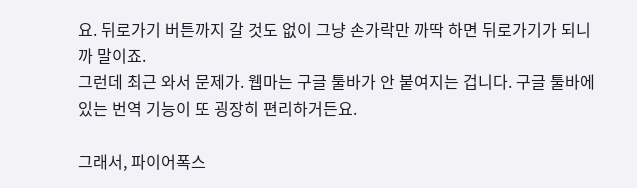요. 뒤로가기 버튼까지 갈 것도 없이 그냥 손가락만 까딱 하면 뒤로가기가 되니까 말이죠.
그런데 최근 와서 문제가. 웹마는 구글 툴바가 안 붙여지는 겁니다. 구글 툴바에 있는 번역 기능이 또 굉장히 편리하거든요.

그래서, 파이어폭스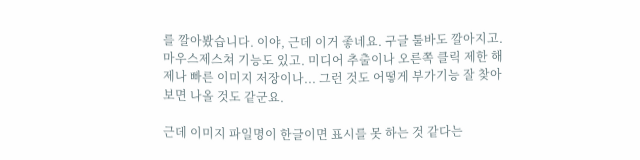를 깔아봤습니다. 이야, 근데 이거 좋네요. 구글 툴바도 깔아지고. 마우스제스쳐 기능도 있고. 미디어 추출이나 오른쪽 클릭 제한 해제나 빠른 이미지 저장이나... 그런 것도 어떻게 부가기능 잘 찾아보면 나올 것도 같군요.

근데 이미지 파일명이 한글이면 표시를 못 하는 것 같다는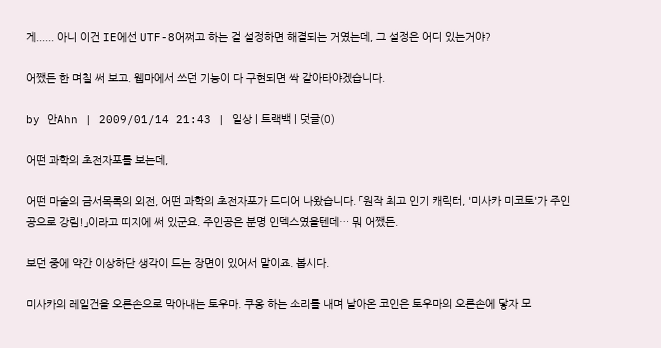게...... 아니 이건 IE에선 UTF-8어쩌고 하는 걸 설정하면 해결되는 거였는데, 그 설정은 어디 있는거야?

어쨌든 한 며칠 써 보고. 웹마에서 쓰던 기능이 다 구현되면 싹 갈아타야겠습니다.

by 안Ahn | 2009/01/14 21:43 | 일상 | 트랙백 | 덧글(0)

어떤 과학의 초전자포를 보는데,

어떤 마술의 금서목록의 외전, 어떤 과학의 초전자포가 드디어 나왔습니다. 「원작 최고 인기 캐릭터, '미사카 미코토'가 주인공으로 강림!」이라고 띠지에 써 있군요. 주인공은 분명 인덱스였을텐데… 뭐 어쨌든.

보던 중에 약간 이상하단 생각이 드는 장면이 있어서 말이죠. 봅시다.

미사카의 레일건을 오른손으로 막아내는 토우마. 쿠옹 하는 소리를 내며 날아온 코인은 토우마의 오른손에 닿자 모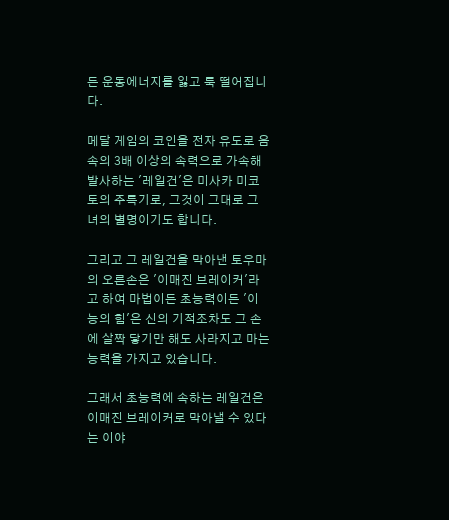든 운동에너지를 잃고 툭 떨어집니다.

메달 게임의 코인을 전자 유도로 음속의 3배 이상의 속력으로 가속해 발사하는 '레일건'은 미사카 미코토의 주특기로, 그것이 그대로 그녀의 별명이기도 합니다.

그리고 그 레일건을 막아낸 토우마의 오른손은 '이매진 브레이커'라고 하여 마법이든 초능력이든 '이능의 힘'은 신의 기적조차도 그 손에 살짝 닿기만 해도 사라지고 마는 능력을 가지고 있습니다.

그래서 초능력에 속하는 레일건은 이매진 브레이커로 막아낼 수 있다는 이야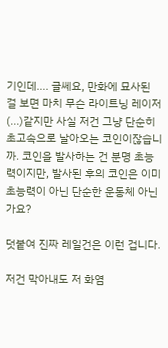기인데…. 글쎄요, 만화에 묘사된 걸 보면 마치 무슨 라이트닝 레이저(...)같지만 사실 저건 그냥 단순히 초고속으로 날아오는 코인이잖습니까. 코인을 발사하는 건 분명 초능력이지만, 발사된 후의 코인은 이미 초능력이 아닌 단순한 운동체 아닌가요?

덧붙여 진짜 레일건은 이런 겁니다.

저건 막아내도 저 화염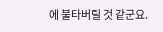에 불타버릴 것 같군요.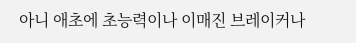아니 애초에 초능력이나 이매진 브레이커나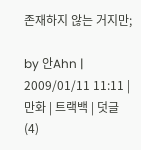존재하지 않는 거지만;

by 안Ahn | 2009/01/11 11:11 | 만화 | 트랙백 | 덧글(4)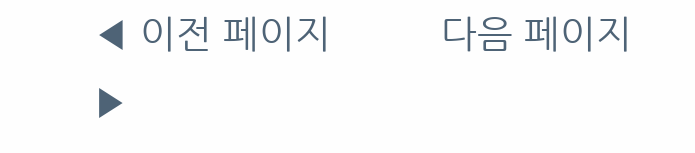◀ 이전 페이지          다음 페이지 ▶